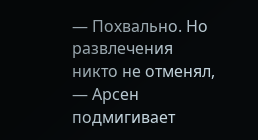— Похвально. Но развлечения никто не отменял, — Арсен подмигивает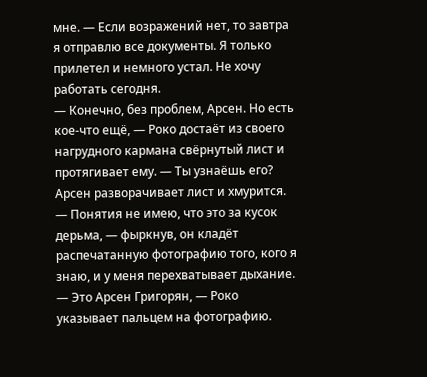мне. — Если возражений нет, то завтра я отправлю все документы. Я только прилетел и немного устал. Не хочу работать сегодня.
— Конечно, без проблем, Арсен. Но есть кое-что ещё, — Роко достаёт из своего нагрудного кармана свёрнутый лист и протягивает ему. — Ты узнаёшь его?
Арсен разворачивает лист и хмурится.
— Понятия не имею, что это за кусок дерьма, — фыркнув, он кладёт распечатанную фотографию того, кого я знаю, и у меня перехватывает дыхание.
— Это Арсен Григорян, — Роко указывает пальцем на фотографию.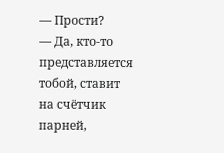— Прости?
— Да, кто-то представляется тобой, ставит на счётчик парней,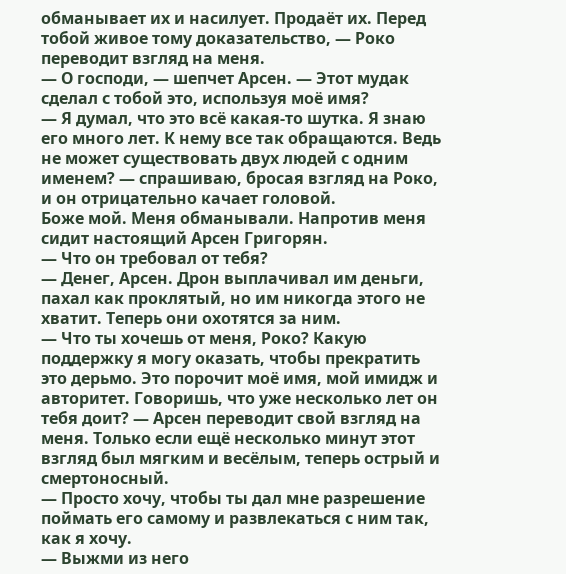обманывает их и насилует. Продаёт их. Перед тобой живое тому доказательство, — Роко переводит взгляд на меня.
— О господи, — шепчет Арсен. — Этот мудак сделал с тобой это, используя моё имя?
— Я думал, что это всё какая-то шутка. Я знаю его много лет. К нему все так обращаются. Ведь не может существовать двух людей с одним именем? — спрашиваю, бросая взгляд на Роко, и он отрицательно качает головой.
Боже мой. Меня обманывали. Напротив меня сидит настоящий Арсен Григорян.
— Что он требовал от тебя?
— Денег, Арсен. Дрон выплачивал им деньги, пахал как проклятый, но им никогда этого не хватит. Теперь они охотятся за ним.
— Что ты хочешь от меня, Роко? Какую поддержку я могу оказать, чтобы прекратить это дерьмо. Это порочит моё имя, мой имидж и авторитет. Говоришь, что уже несколько лет он тебя доит? — Арсен переводит свой взгляд на меня. Только если ещё несколько минут этот взгляд был мягким и весёлым, теперь острый и смертоносный.
— Просто хочу, чтобы ты дал мне разрешение поймать его самому и развлекаться с ним так, как я хочу.
— Выжми из него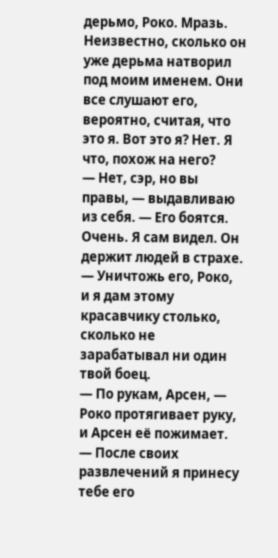дерьмо, Роко. Мразь. Неизвестно, сколько он уже дерьма натворил под моим именем. Они все слушают его, вероятно, считая, что это я. Вот это я? Нет. Я что, похож на него?
— Нет, сэр, но вы правы, — выдавливаю из себя. — Его боятся. Очень. Я сам видел. Он держит людей в страхе.
— Уничтожь его, Роко, и я дам этому красавчику столько, сколько не зарабатывал ни один твой боец.
— По рукам, Арсен, — Роко протягивает руку, и Арсен её пожимает. — После своих развлечений я принесу тебе его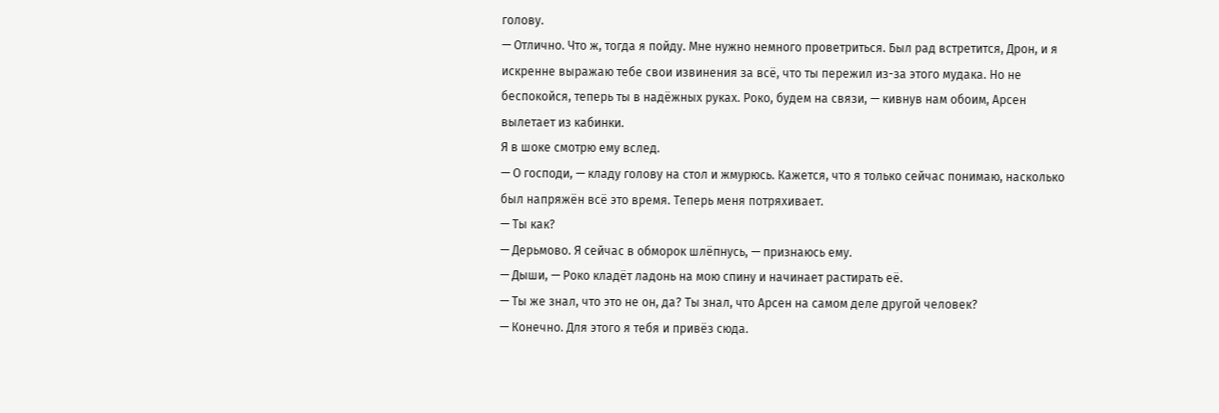голову.
— Отлично. Что ж, тогда я пойду. Мне нужно немного проветриться. Был рад встретится, Дрон, и я искренне выражаю тебе свои извинения за всё, что ты пережил из-за этого мудака. Но не беспокойся, теперь ты в надёжных руках. Роко, будем на связи, — кивнув нам обоим, Арсен вылетает из кабинки.
Я в шоке смотрю ему вслед.
— О господи, — кладу голову на стол и жмурюсь. Кажется, что я только сейчас понимаю, насколько был напряжён всё это время. Теперь меня потряхивает.
— Ты как?
— Дерьмово. Я сейчас в обморок шлёпнусь, — признаюсь ему.
— Дыши, — Роко кладёт ладонь на мою спину и начинает растирать её.
— Ты же знал, что это не он, да? Ты знал, что Арсен на самом деле другой человек?
— Конечно. Для этого я тебя и привёз сюда.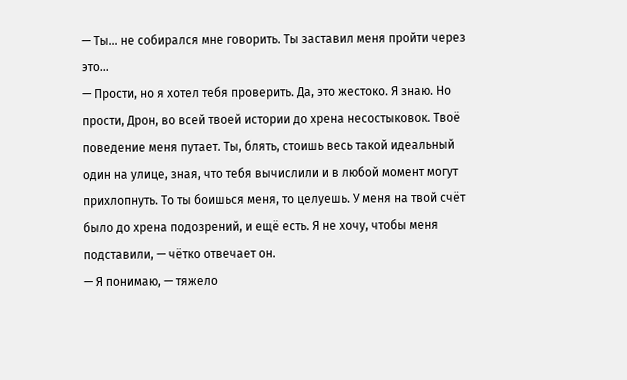— Ты… не собирался мне говорить. Ты заставил меня пройти через это…
— Прости, но я хотел тебя проверить. Да, это жестоко. Я знаю. Но прости, Дрон, во всей твоей истории до хрена несостыковок. Твоё поведение меня путает. Ты, блять, стоишь весь такой идеальный один на улице, зная, что тебя вычислили и в любой момент могут прихлопнуть. То ты боишься меня, то целуешь. У меня на твой счёт было до хрена подозрений, и ещё есть. Я не хочу, чтобы меня подставили, — чётко отвечает он.
— Я понимаю, — тяжело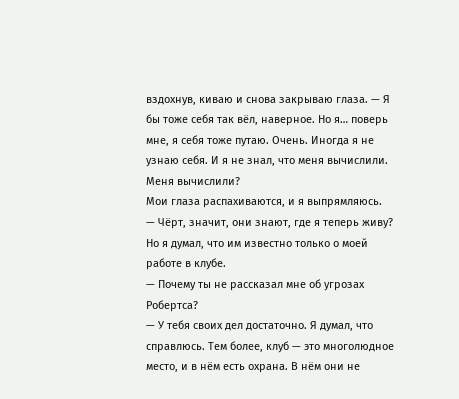вздохнув, киваю и снова закрываю глаза. — Я бы тоже себя так вёл, наверное. Но я… поверь мне, я себя тоже путаю. Очень. Иногда я не узнаю себя. И я не знал, что меня вычислили. Меня вычислили?
Мои глаза распахиваются, и я выпрямляюсь.
— Чёрт, значит, они знают, где я теперь живу? Но я думал, что им известно только о моей работе в клубе.
— Почему ты не рассказал мне об угрозах Робертса?
— У тебя своих дел достаточно. Я думал, что справлюсь. Тем более, клуб — это многолюдное место, и в нём есть охрана. В нём они не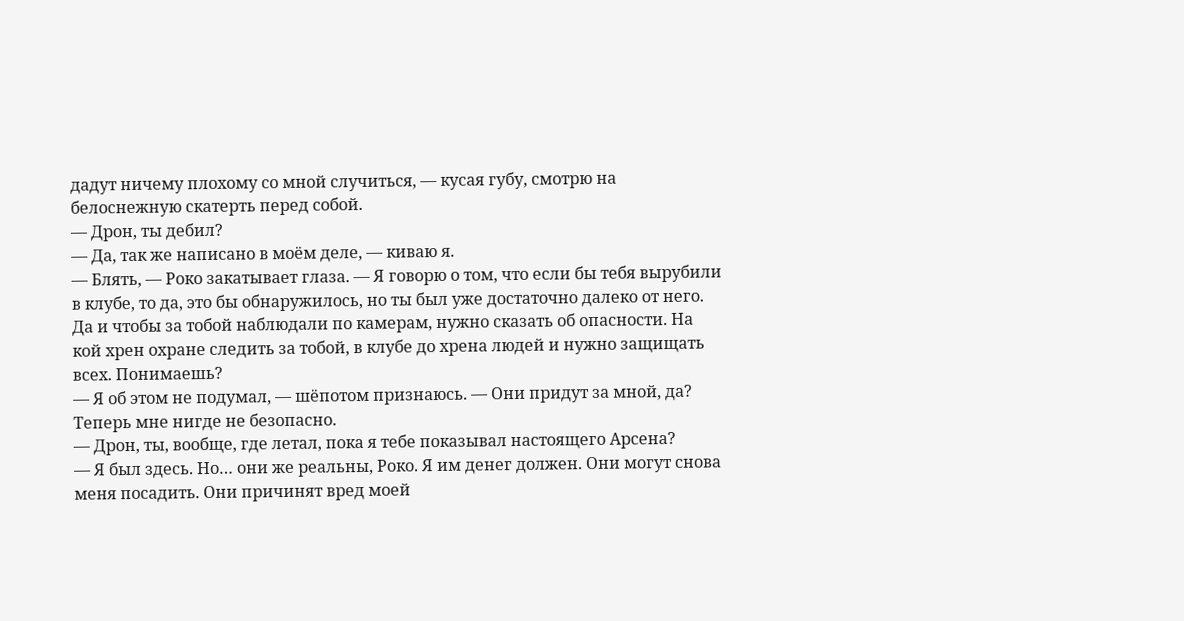дадут ничему плохому со мной случиться, — кусая губу, смотрю на белоснежную скатерть перед собой.
— Дрон, ты дебил?
— Да, так же написано в моём деле, — киваю я.
— Блять, — Роко закатывает глаза. — Я говорю о том, что если бы тебя вырубили в клубе, то да, это бы обнаружилось, но ты был уже достаточно далеко от него. Да и чтобы за тобой наблюдали по камерам, нужно сказать об опасности. На кой хрен охране следить за тобой, в клубе до хрена людей и нужно защищать всех. Понимаешь?
— Я об этом не подумал, — шёпотом признаюсь. — Они придут за мной, да? Теперь мне нигде не безопасно.
— Дрон, ты, вообще, где летал, пока я тебе показывал настоящего Арсена?
— Я был здесь. Но… они же реальны, Роко. Я им денег должен. Они могут снова меня посадить. Они причинят вред моей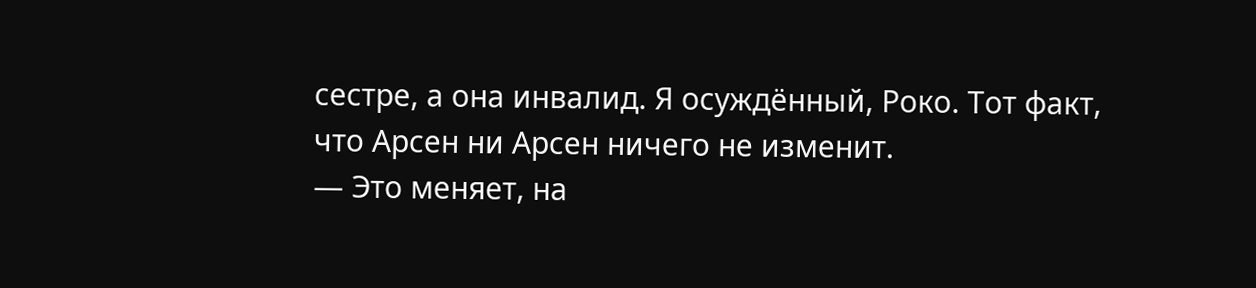сестре, а она инвалид. Я осуждённый, Роко. Тот факт, что Арсен ни Арсен ничего не изменит.
— Это меняет, на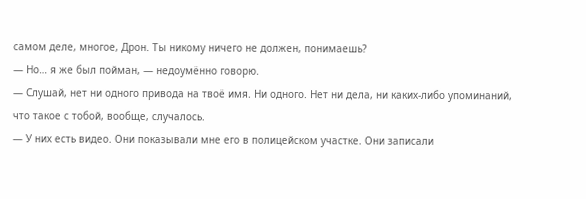самом деле, многое, Дрон. Ты никому ничего не должен, понимаешь?
— Но… я же был пойман, — недоумённо говорю.
— Слушай, нет ни одного привода на твоё имя. Ни одного. Нет ни дела, ни каких-либо упоминаний, что такое с тобой, вообще, случалось.
— У них есть видео. Они показывали мне его в полицейском участке. Они записали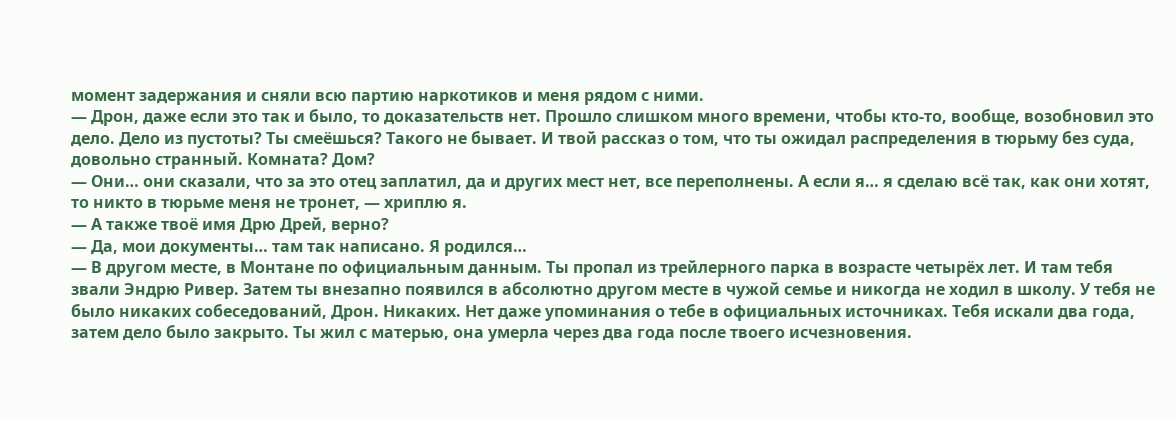момент задержания и сняли всю партию наркотиков и меня рядом с ними.
— Дрон, даже если это так и было, то доказательств нет. Прошло слишком много времени, чтобы кто-то, вообще, возобновил это дело. Дело из пустоты? Ты смеёшься? Такого не бывает. И твой рассказ о том, что ты ожидал распределения в тюрьму без суда, довольно странный. Комната? Дом?
— Они… они сказали, что за это отец заплатил, да и других мест нет, все переполнены. А если я… я сделаю всё так, как они хотят, то никто в тюрьме меня не тронет, — хриплю я.
— А также твоё имя Дрю Дрей, верно?
— Да, мои документы… там так написано. Я родился…
— В другом месте, в Монтане по официальным данным. Ты пропал из трейлерного парка в возрасте четырёх лет. И там тебя звали Эндрю Ривер. Затем ты внезапно появился в абсолютно другом месте в чужой семье и никогда не ходил в школу. У тебя не было никаких собеседований, Дрон. Никаких. Нет даже упоминания о тебе в официальных источниках. Тебя искали два года, затем дело было закрыто. Ты жил с матерью, она умерла через два года после твоего исчезновения.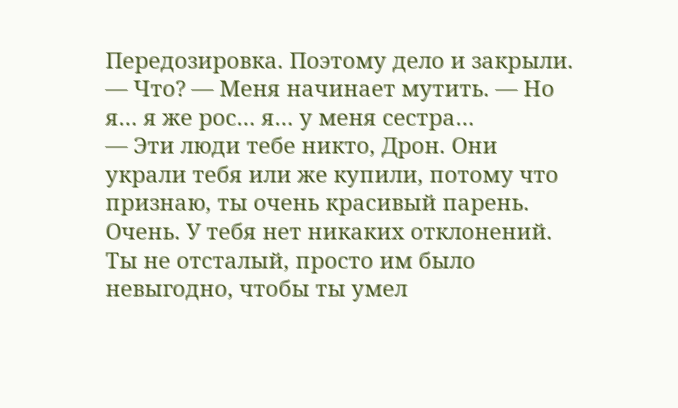Передозировка. Поэтому дело и закрыли.
— Что? — Меня начинает мутить. — Но я… я же рос… я… у меня сестра…
— Эти люди тебе никто, Дрон. Они украли тебя или же купили, потому что признаю, ты очень красивый парень. Очень. У тебя нет никаких отклонений. Ты не отсталый, просто им было невыгодно, чтобы ты умел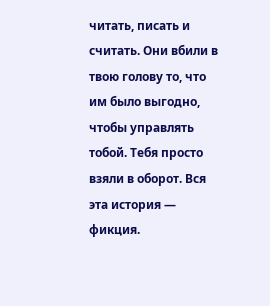читать, писать и считать. Они вбили в твою голову то, что им было выгодно, чтобы управлять тобой. Тебя просто взяли в оборот. Вся эта история — фикция.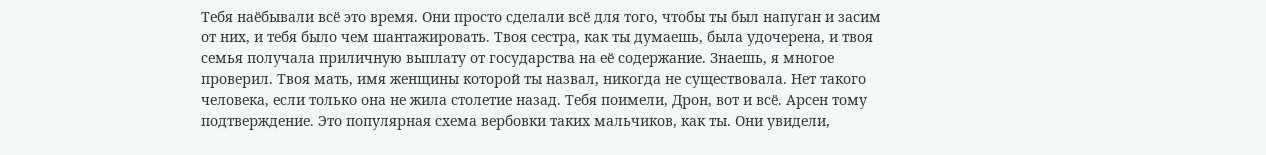Тебя наёбывали всё это время. Они просто сделали всё для того, чтобы ты был напуган и засим от них, и тебя было чем шантажировать. Твоя сестра, как ты думаешь, была удочерена, и твоя семья получала приличную выплату от государства на её содержание. Знаешь, я многое проверил. Твоя мать, имя женщины которой ты назвал, никогда не существовала. Нет такого человека, если только она не жила столетие назад. Тебя поимели, Дрон, вот и всё. Арсен тому подтверждение. Это популярная схема вербовки таких мальчиков, как ты. Они увидели,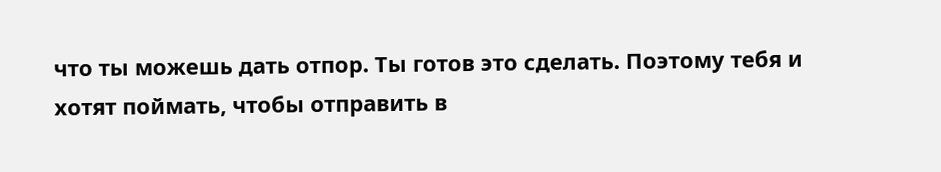что ты можешь дать отпор. Ты готов это сделать. Поэтому тебя и хотят поймать, чтобы отправить в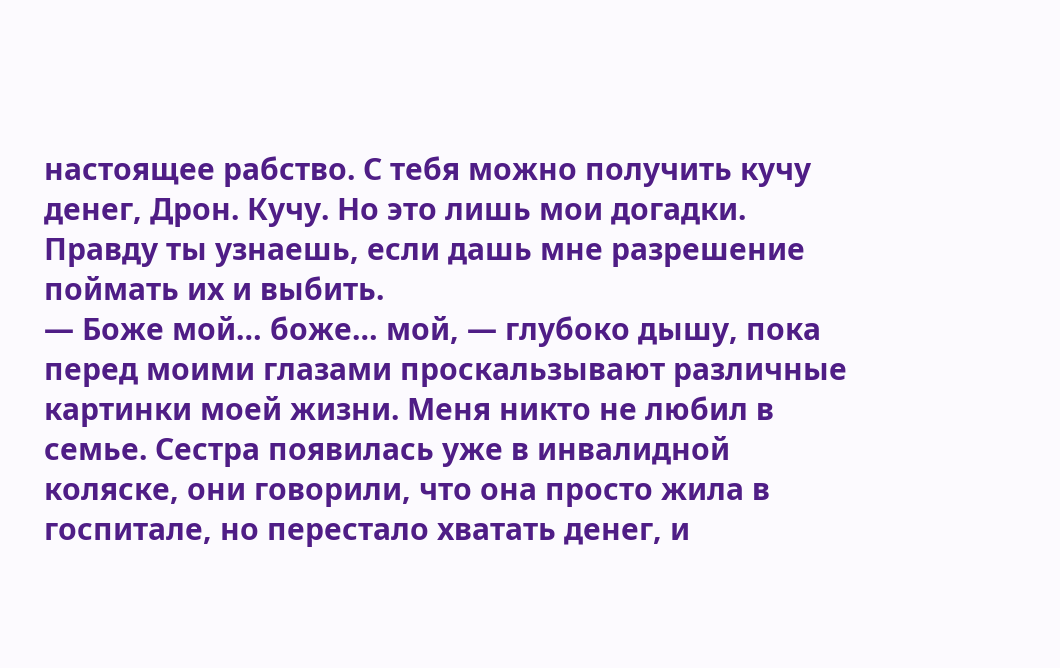настоящее рабство. С тебя можно получить кучу денег, Дрон. Кучу. Но это лишь мои догадки. Правду ты узнаешь, если дашь мне разрешение поймать их и выбить.
— Боже мой… боже… мой, — глубоко дышу, пока перед моими глазами проскальзывают различные картинки моей жизни. Меня никто не любил в семье. Сестра появилась уже в инвалидной коляске, они говорили, что она просто жила в госпитале, но перестало хватать денег, и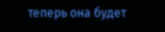теперь она будет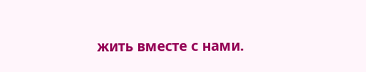жить вместе с нами.